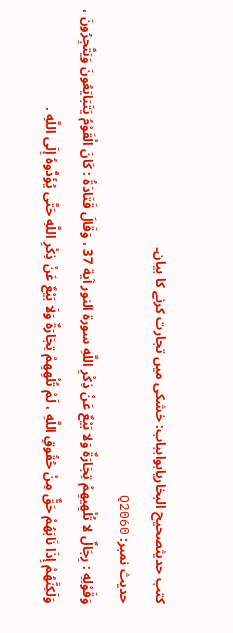کتب حدیثصحيح البخاريابوابباب: خشکی میں تجارت کرنے کا بیان۔
حدیث نمبر: Q2060
وَقَوْلِهِ : رِجَالٌ لا تُلْهِيهِمْ تِجَارَةٌ وَلا بَيْعٌ عَنْ ذِكْرِ اللَّهِ سورة النور آية 37 ، وَقَالَ قَتَادَةُ : كَانَ الْقَوْمُ يَتَبَايَعُونَ وَيَتَّجِرُونَ ، وَلَكِنَّهُمْ إِذَا نَابَهُمْ حَقٌّ مِنْ حُقُوقِ اللَّهِ ، لَمْ تُلْهِهِمْ تِجَارَةٌ وَلَا بَيْعٌ عَنْ ذِكْرِ اللَّهِ حَتَّى يُؤَدُّوهُ إِلَى اللَّهِ .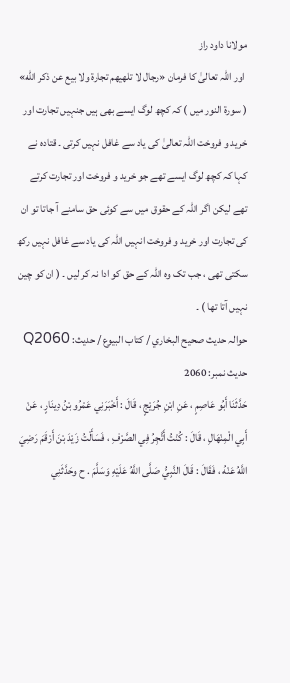مولانا داود راز
 اور اللہ تعالیٰ کا فرمان «رجال لا تلهيهم تجارة ولا بيع عن ذكر الله» ( سورۃ النور میں ) کہ کچھ لوگ ایسے بھی ہیں جنہیں تجارت اور خرید و فروخت اللہ تعالیٰ کی یاد سے غافل نہیں کرتی ۔ قتادہ نے کہا کہ کچھ لوگ ایسے تھے جو خرید و فروخت اور تجارت کرتے تھے لیکن اگر اللہ کے حقوق میں سے کوئی حق سامنے آ جاتا تو ان کی تجارت اور خرید و فروخت انہیں اللہ کی یاد سے غافل نہیں رکھ سکتی تھی ، جب تک وہ اللہ کے حق کو ادا نہ کر لیں ۔ ( ان کو چین نہیں آتا تھا ) ۔
حوالہ حدیث صحيح البخاري / كتاب البيوع / حدیث: Q2060
حدیث نمبر: 2060
حَدَّثَنَا أَبُو عَاصِمٍ ، عَنِ ابْنِ جُرَيْجٍ ، قَالَ : أَخْبَرَنِي عَمْرُو بْنُ دِينَارٍ ، عَنْ أَبِي الْمِنْهَالِ ، قَالَ : كُنْتُ أَتَّجِرُ فِي الصَّرْفِ ، فَسَأَلْتُ زَيْدَ بْنَ أَرْقَمَ رَضِيَ اللَّهُ عَنْهُ ، فَقَالَ : قَالَ النَّبِيُّ صَلَّى اللَّهُ عَلَيْهِ وَسَلَّمَ . ح وحَدَّثَنِي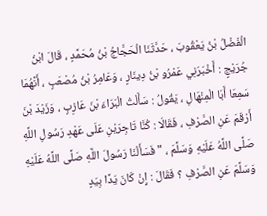الْفَضْلُ بْنُ يَعْقُوبَ ، حَدَّثَنَا الْحَجَّاجُ بْنُ مُحَمَّدٍ ، قَالَ ابْنُ جُرَيْجٍ : أَخْبَرَنِي عَمْرُو بْنُ دِينَارٍ ، وَعَامِرُ بْنُ مُصْعَبٍ ، أَنَّهُمَا سَمِعَا أَبَا الْمِنْهَالِ ، يَقُولُ : سَأَلْتُ الْبَرَاءَ بْنَ عَازِبٍ ، وَزَيْدَ بْنَ أَرْقَمَ عَنِ الصَّرْفِ ، فَقَالَا : كُنَّا تَاجِرَيْنِ عَلَى عَهْدِ رَسُولِ اللَّهِ صَلَّى اللَّهُ عَلَيْهِ وَسَلَّمَ ، " فَسَأَلْنَا رَسُولَ اللَّهِ صَلَّى اللَّهُ عَلَيْهِ وَسَلَّمَ عَنِ الصَّرْفِ ؟ فَقَالَ : إِنْ كَانَ يَدًا بِيَدٍ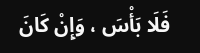فَلَا بَأْسَ ، وَإِنْ كَانَ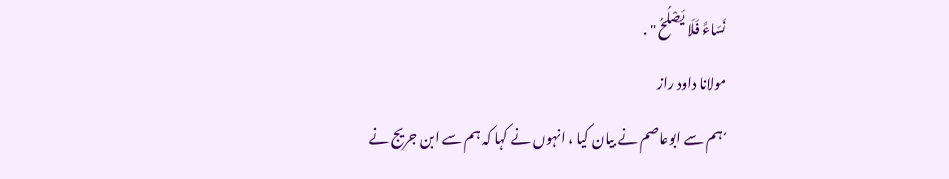نَسَاءً فَلَا يَصْلُحُ " .
مولانا داود راز
´ہم سے ابوعاصم نے بیان کیا ، انہوں نے کہا کہ ہم سے ابن جریج نے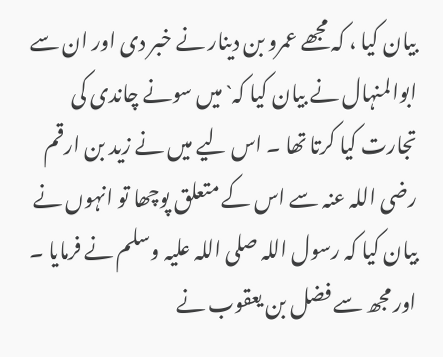بیان کیا ، کہ مجھے عمرو بن دینار نے خبر دی اور ان سے ابوالمنہال نے بیان کیا کہ` میں سونے چاندی کی تجارت کیا کرتا تھا ۔ اس لیے میں نے زید بن ارقم رضی اللہ عنہ سے اس کے متعلق پوچھا تو انہوں نے بیان کیا کہ رسول اللہ صلی اللہ علیہ وسلم نے فرمایا ۔ اور مجھ سے فضل بن یعقوب نے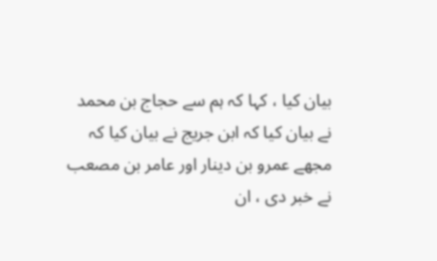بیان کیا ، کہا کہ ہم سے حجاج بن محمد نے بیان کیا کہ ابن جریج نے بیان کیا کہ مجھے عمرو بن دینار اور عامر بن مصعب نے خبر دی ، ان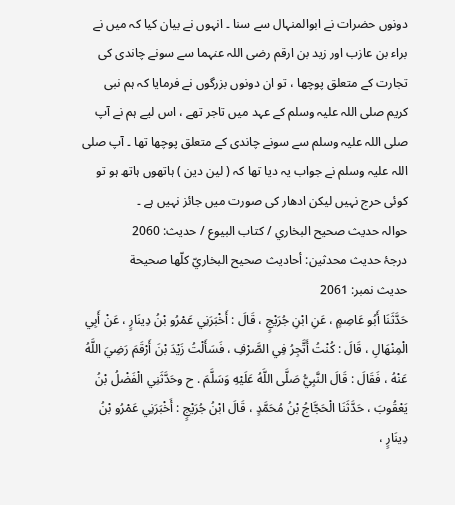دونوں حضرات نے ابوالمنہال سے سنا ۔ انہوں نے بیان کیا کہ میں نے براء بن عازب اور زید بن ارقم رضی اللہ عنہما سے سونے چاندی کی تجارت کے متعلق پوچھا ، تو ان دونوں بزرگوں نے فرمایا کہ ہم نبی کریم صلی اللہ علیہ وسلم کے عہد میں تاجر تھے ، اس لیے ہم نے آپ صلی اللہ علیہ وسلم سے سونے چاندی کے متعلق پوچھا تھا ۔ آپ صلی اللہ علیہ وسلم نے جواب یہ دیا تھا کہ ( لین دین ) ہاتھوں ہاتھ ہو تو کوئی حرج نہیں لیکن ادھار کی صورت میں جائز نہیں ہے ۔
حوالہ حدیث صحيح البخاري / كتاب البيوع / حدیث: 2060
درجۂ حدیث محدثین: أحاديث صحيح البخاريّ كلّها صحيحة
حدیث نمبر: 2061
حَدَّثَنَا أَبُو عَاصِمٍ ، عَنِ ابْنِ جُرَيْجٍ ، قَالَ : أَخْبَرَنِي عَمْرُو بْنُ دِينَارٍ ، عَنْ أَبِي الْمِنْهَالِ ، قَالَ : كُنْتُ أَتَّجِرُ فِي الصَّرْفِ ، فَسَأَلْتُ زَيْدَ بْنَ أَرْقَمَ رَضِيَ اللَّهُ عَنْهُ ، فَقَالَ : قَالَ النَّبِيُّ صَلَّى اللَّهُ عَلَيْهِ وَسَلَّمَ . ح وحَدَّثَنِي الْفَضْلُ بْنُ يَعْقُوبَ ، حَدَّثَنَا الْحَجَّاجُ بْنُ مُحَمَّدٍ ، قَالَ ابْنُ جُرَيْجٍ : أَخْبَرَنِي عَمْرُو بْنُ دِينَارٍ ،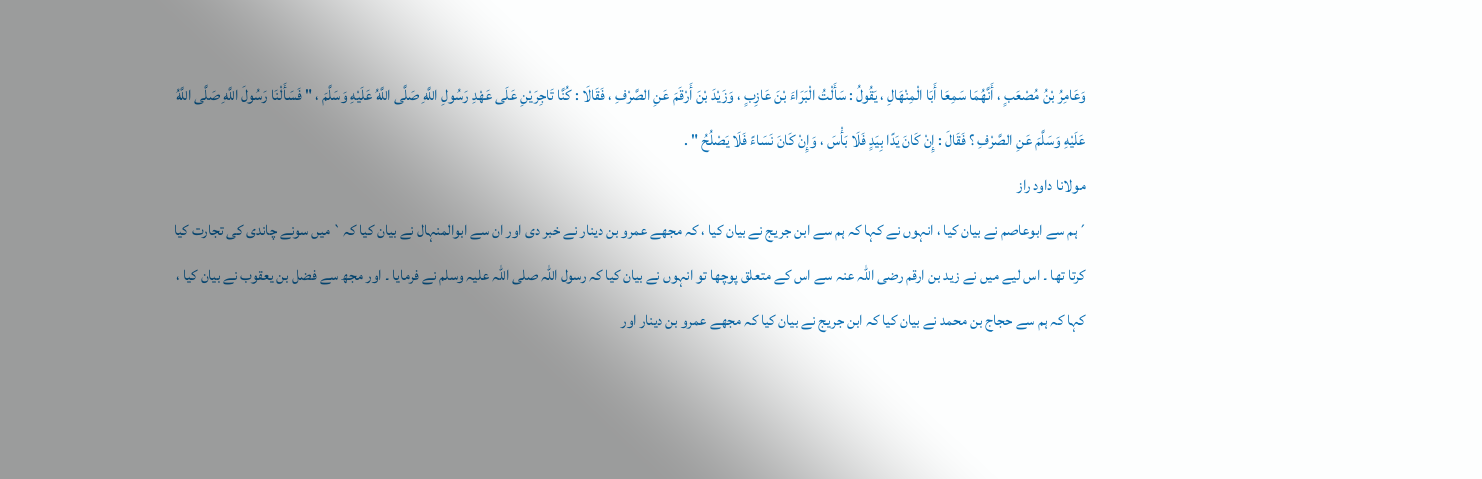وَعَامِرُ بْنُ مُصْعَبٍ ، أَنَّهُمَا سَمِعَا أَبَا الْمِنْهَالِ ، يَقُولُ : سَأَلْتُ الْبَرَاءَ بْنَ عَازِبٍ ، وَزَيْدَ بْنَ أَرْقَمَ عَنِ الصَّرْفِ ، فَقَالَا : كُنَّا تَاجِرَيْنِ عَلَى عَهْدِ رَسُولِ اللَّهِ صَلَّى اللَّهُ عَلَيْهِ وَسَلَّمَ ، " فَسَأَلْنَا رَسُولَ اللَّهِ صَلَّى اللَّهُ عَلَيْهِ وَسَلَّمَ عَنِ الصَّرْفِ ؟ فَقَالَ : إِنْ كَانَ يَدًا بِيَدٍ فَلَا بَأْسَ ، وَإِنْ كَانَ نَسَاءً فَلَا يَصْلُحُ " .
مولانا داود راز
´ہم سے ابوعاصم نے بیان کیا ، انہوں نے کہا کہ ہم سے ابن جریج نے بیان کیا ، کہ مجھے عمرو بن دینار نے خبر دی اور ان سے ابوالمنہال نے بیان کیا کہ` میں سونے چاندی کی تجارت کیا کرتا تھا ۔ اس لیے میں نے زید بن ارقم رضی اللہ عنہ سے اس کے متعلق پوچھا تو انہوں نے بیان کیا کہ رسول اللہ صلی اللہ علیہ وسلم نے فرمایا ۔ اور مجھ سے فضل بن یعقوب نے بیان کیا ، کہا کہ ہم سے حجاج بن محمد نے بیان کیا کہ ابن جریج نے بیان کیا کہ مجھے عمرو بن دینار اور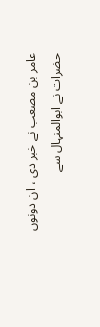عامر بن مصعب نے خبر دی ، ان دونوں حضرات نے ابوالمنہال سے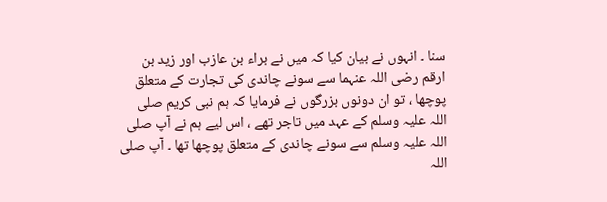سنا ۔ انہوں نے بیان کیا کہ میں نے براء بن عازب اور زید بن ارقم رضی اللہ عنہما سے سونے چاندی کی تجارت کے متعلق پوچھا ، تو ان دونوں بزرگوں نے فرمایا کہ ہم نبی کریم صلی اللہ علیہ وسلم کے عہد میں تاجر تھے ، اس لیے ہم نے آپ صلی اللہ علیہ وسلم سے سونے چاندی کے متعلق پوچھا تھا ۔ آپ صلی اللہ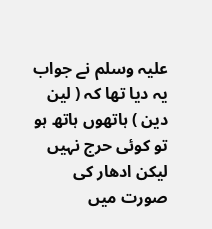علیہ وسلم نے جواب یہ دیا تھا کہ ( لین دین ) ہاتھوں ہاتھ ہو تو کوئی حرج نہیں لیکن ادھار کی صورت میں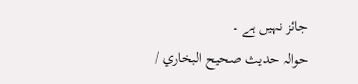جائز نہیں ہے ۔
حوالہ حدیث صحيح البخاري /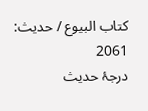كتاب البيوع / حدیث: 2061
درجۂ حدیث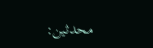محدثین: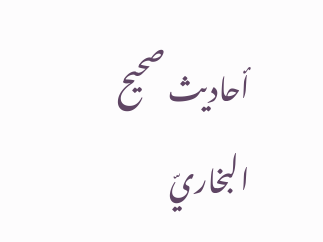أحاديث صحيح البخاريّ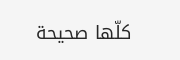كلّها صحيحة